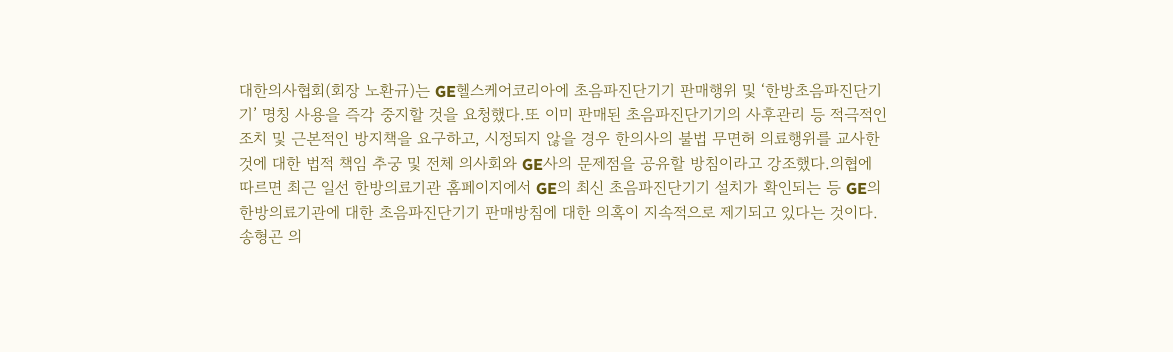대한의사협회(회장 노환규)는 GE헬스케어코리아에 초음파진단기기 판매행위 및 ‘한방초음파진단기기’ 명칭 사용을 즉각 중지할 것을 요청했다.또 이미 판매된 초음파진단기기의 사후관리 등 적극적인 조치 및 근본적인 방지책을 요구하고, 시정되지 않을 경우 한의사의 불법 무면허 의료행위를 교사한 것에 대한 법적 책임 추궁 및 전체 의사회와 GE사의 문제점을 공유할 방침이라고 강조했다.의협에 따르면 최근 일선 한방의료기관 홈페이지에서 GE의 최신 초음파진단기기 설치가 확인되는 등 GE의 한방의료기관에 대한 초음파진단기기 판매방침에 대한 의혹이 지속적으로 제기되고 있다는 것이다.송형곤 의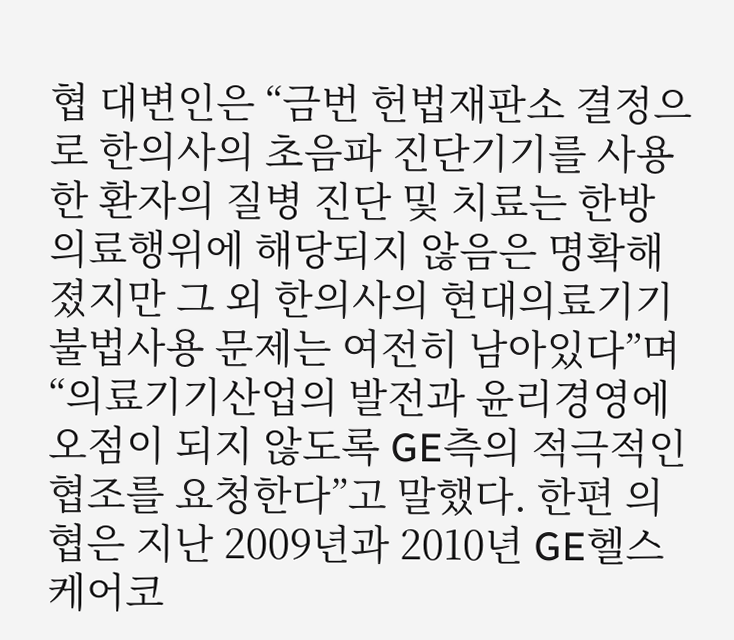협 대변인은 “금번 헌법재판소 결정으로 한의사의 초음파 진단기기를 사용한 환자의 질병 진단 및 치료는 한방 의료행위에 해당되지 않음은 명확해졌지만 그 외 한의사의 현대의료기기 불법사용 문제는 여전히 남아있다”며 “의료기기산업의 발전과 윤리경영에 오점이 되지 않도록 GE측의 적극적인 협조를 요청한다”고 말했다. 한편 의협은 지난 2009년과 2010년 GE헬스케어코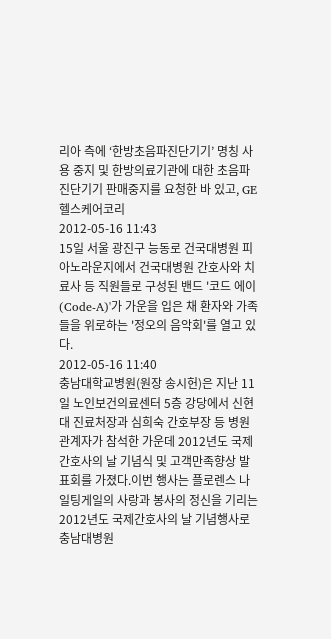리아 측에 ‘한방초음파진단기기’ 명칭 사용 중지 및 한방의료기관에 대한 초음파진단기기 판매중지를 요청한 바 있고, GE헬스케어코리
2012-05-16 11:43
15일 서울 광진구 능동로 건국대병원 피아노라운지에서 건국대병원 간호사와 치료사 등 직원들로 구성된 밴드 '코드 에이(Code-A)'가 가운을 입은 채 환자와 가족들을 위로하는 '정오의 음악회'를 열고 있다.
2012-05-16 11:40
충남대학교병원(원장 송시헌)은 지난 11일 노인보건의료센터 5층 강당에서 신현대 진료처장과 심희숙 간호부장 등 병원 관계자가 참석한 가운데 2012년도 국제간호사의 날 기념식 및 고객만족향상 발표회를 가졌다.이번 행사는 플로렌스 나일팅게일의 사랑과 봉사의 정신을 기리는 2012년도 국제간호사의 날 기념행사로 충남대병원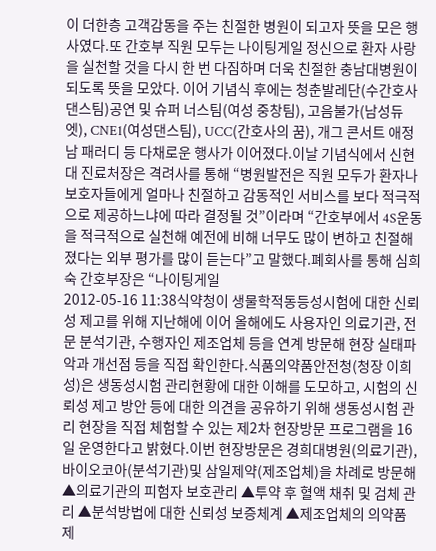이 더한층 고객감동을 주는 친절한 병원이 되고자 뜻을 모은 행사였다.또 간호부 직원 모두는 나이팅게일 정신으로 환자 사랑을 실천할 것을 다시 한 번 다짐하며 더욱 친절한 충남대병원이 되도록 뜻을 모았다. 이어 기념식 후에는 청춘발레단(수간호사 댄스팀)공연 및 슈퍼 너스팀(여성 중창팀), 고음불가(남성듀엣), CNE1(여성댄스팀), UCC(간호사의 꿈), 개그 콘서트 애정남 패러디 등 다채로운 행사가 이어졌다.이날 기념식에서 신현대 진료처장은 격려사를 통해 “병원발전은 직원 모두가 환자나 보호자들에게 얼마나 친절하고 감동적인 서비스를 보다 적극적으로 제공하느냐에 따라 결정될 것”이라며 “간호부에서 4S운동을 적극적으로 실천해 예전에 비해 너무도 많이 변하고 친절해졌다는 외부 평가를 많이 듣는다”고 말했다.폐회사를 통해 심희숙 간호부장은 “나이팅게일
2012-05-16 11:38식약청이 생물학적동등성시험에 대한 신뢰성 제고를 위해 지난해에 이어 올해에도 사용자인 의료기관, 전문 분석기관, 수행자인 제조업체 등을 연계 방문해 현장 실태파악과 개선점 등을 직접 확인한다.식품의약품안전청(청장 이희성)은 생동성시험 관리현황에 대한 이해를 도모하고, 시험의 신뢰성 제고 방안 등에 대한 의견을 공유하기 위해 생동성시험 관리 현장을 직접 체험할 수 있는 제2차 현장방문 프로그램을 16일 운영한다고 밝혔다.이번 현장방문은 경희대병원(의료기관), 바이오코아(분석기관)및 삼일제약(제조업체)을 차례로 방문해 ▲의료기관의 피험자 보호관리 ▲투약 후 혈액 채취 및 검체 관리 ▲분석방법에 대한 신뢰성 보증체계 ▲제조업체의 의약품 제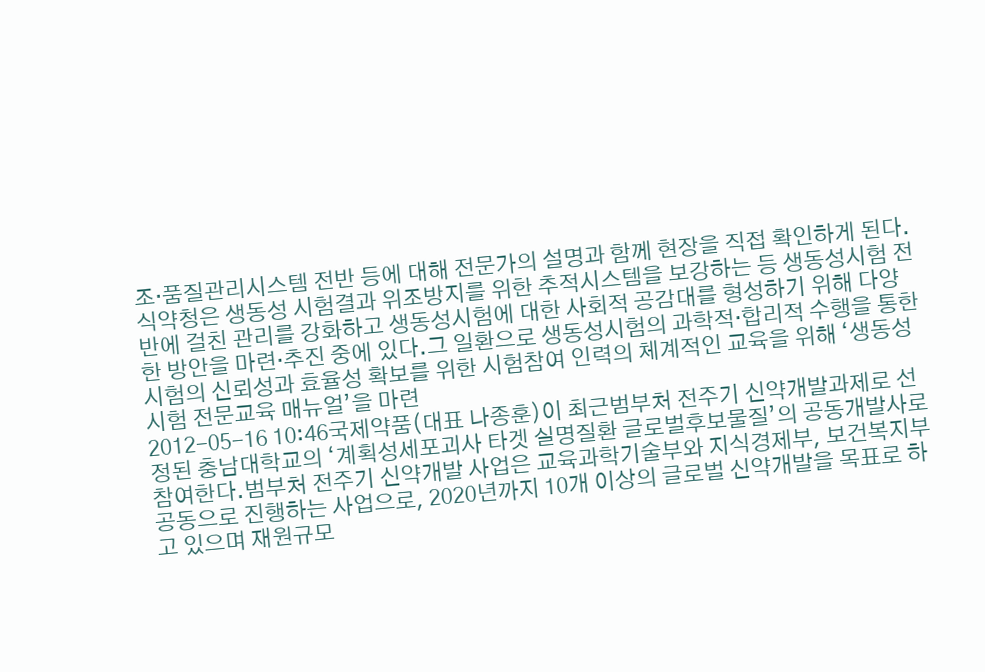조·품질관리시스템 전반 등에 대해 전문가의 설명과 함께 현장을 직접 확인하게 된다.식약청은 생동성 시험결과 위조방지를 위한 추적시스템을 보강하는 등 생동성시험 전반에 걸친 관리를 강화하고 생동성시험에 대한 사회적 공감대를 형성하기 위해 다양한 방안을 마련·추진 중에 있다.그 일환으로 생동성시험의 과학적·합리적 수행을 통한 시험의 신뢰성과 효율성 확보를 위한 시험참여 인력의 체계적인 교육을 위해 ‘생동성시험 전문교육 매뉴얼’을 마련
2012-05-16 10:46국제약품(대표 나종훈)이 최근범부처 전주기 신약개발과제로 선정된 충남대학교의 ‘계획성세포괴사 타겟 실명질환 글로벌후보물질’의 공동개발사로 참여한다.범부처 전주기 신약개발 사업은 교육과학기술부와 지식경제부, 보건복지부 공동으로 진행하는 사업으로, 2020년까지 10개 이상의 글로벌 신약개발을 목표로 하고 있으며 재원규모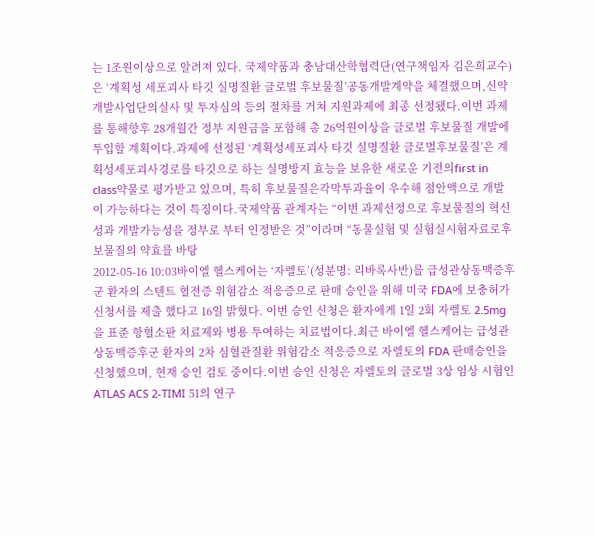는 1조원이상으로 알려져 있다. 국제약품과 충남대산학협력단(연구책임자 김은희교수)은 ‘계획성 세포괴사 타깃 실명질환 글로벌 후보물질’공동개발계약을 체결했으며,신약개발사업단의실사 및 투자심의 등의 절차를 거쳐 지원과제에 최종 선정됐다.이번 과제를 통해향후 28개월간 정부 지원금을 포함해 총 26억원이상을 글로벌 후보물질 개발에 투입할 계획이다.과제에 선정된 ‘계획성세포괴사 타깃 실명질환 글로벌후보물질’은 계획성세포괴사경로를 타깃으로 하는 실명방지 효능을 보유한 새로운 기전의first in class약물로 평가받고 있으며, 특히 후보물질은각막투과율이 우수해 점안액으로 개발이 가능하다는 것이 특징이다.국제약품 관계자는 “이번 과제선정으로 후보물질의 혁신성과 개발가능성을 정부로 부터 인정받은 것”이라며 “동물실험 및 실험실시험자료로후보물질의 약효를 바탕
2012-05-16 10:03바이엘 헬스케어는 ‘자렐토’(성분명: 리바록사반)를 급성관상동맥증후군 환자의 스텐트 혈전증 위험감소 적응증으로 판매 승인을 위해 미국 FDA에 보충허가 신청서를 제출 했다고 16일 밝혔다. 이번 승인 신청은 환자에게 1일 2회 자렐토 2.5mg을 표준 항혈소판 치료제와 병용 투여하는 치료법이다.최근 바이엘 헬스케어는 급성관상동맥증후군 환자의 2차 심혈관질환 위험감소 적응증으로 자렐토의 FDA 판매승인을 신청했으며, 현재 승인 검토 중이다.이번 승인 신청은 자렐토의 글로벌 3상 임상 시험인 ATLAS ACS 2-TIMI 51의 연구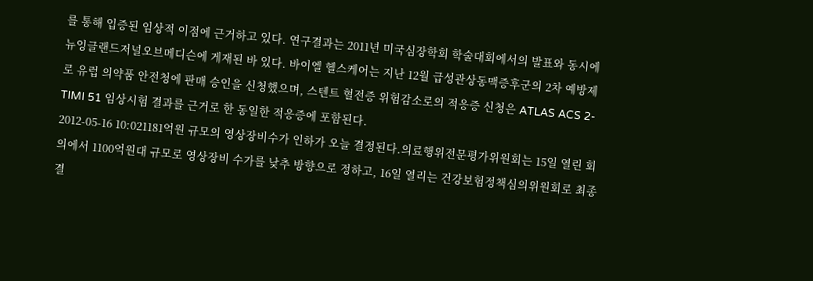를 통해 입증된 임상적 이점에 근거하고 있다. 연구결과는 2011년 미국심장학회 학술대회에서의 발표와 동시에 뉴잉글랜드저널오브메디슨에 게재된 바 있다. 바이엘 헬스케어는 지난 12월 급성관상동맥증후군의 2차 예방제로 유럽 의약품 안전청에 판매 승인을 신청했으며, 스텐트 혈전증 위험감소로의 적응증 신청은 ATLAS ACS 2-TIMI 51 임상시험 결과를 근거로 한 동일한 적응증에 포함된다.
2012-05-16 10:021181억원 규모의 영상장비수가 인하가 오늘 결정된다.의료행위전문평가위원회는 15일 열린 회의에서 1100억원대 규모로 영상장비 수가를 낮추 방향으로 정하고, 16일 열리는 건강보험정책심의위원회로 최종 결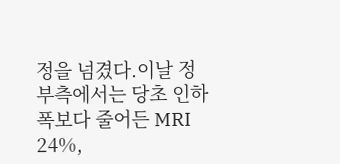정을 넘겼다.이날 정부측에서는 당초 인하폭보다 줄어든 MRI 24%,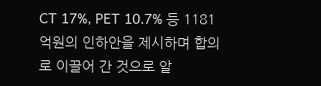CT 17%, PET 10.7% 등 1181억원의 인하안을 제시하며 합의로 이끌어 간 것으로 알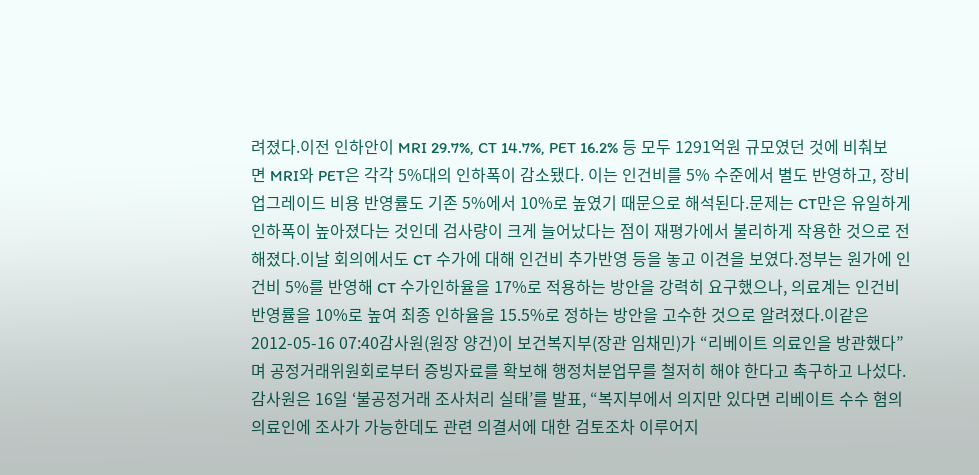려졌다.이전 인하안이 MRI 29.7%, CT 14.7%, PET 16.2% 등 모두 1291억원 규모였던 것에 비춰보면 MRI와 PET은 각각 5%대의 인하폭이 감소됐다. 이는 인건비를 5% 수준에서 별도 반영하고, 장비 업그레이드 비용 반영률도 기존 5%에서 10%로 높였기 때문으로 해석된다.문제는 CT만은 유일하게 인하폭이 높아졌다는 것인데 검사량이 크게 늘어났다는 점이 재평가에서 불리하게 작용한 것으로 전해졌다.이날 회의에서도 CT 수가에 대해 인건비 추가반영 등을 놓고 이견을 보였다.정부는 원가에 인건비 5%를 반영해 CT 수가인하율을 17%로 적용하는 방안을 강력히 요구했으나, 의료계는 인건비 반영률을 10%로 높여 최종 인하율을 15.5%로 정하는 방안을 고수한 것으로 알려졌다.이같은
2012-05-16 07:40감사원(원장 양건)이 보건복지부(장관 임채민)가 “리베이트 의료인을 방관했다”며 공정거래위원회로부터 증빙자료를 확보해 행정처분업무를 철저히 해야 한다고 촉구하고 나섰다. 감사원은 16일 ‘불공정거래 조사처리 실태’를 발표, “복지부에서 의지만 있다면 리베이트 수수 혐의 의료인에 조사가 가능한데도 관련 의결서에 대한 검토조차 이루어지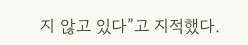지 않고 있다”고 지적했다.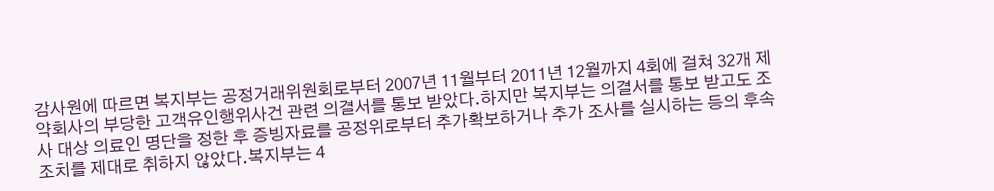감사원에 따르면 복지부는 공정거래위원회로부터 2007년 11월부터 2011년 12월까지 4회에 걸쳐 32개 제약회사의 부당한 고객유인행위사건 관련 의결서를 통보 받았다.하지만 복지부는 의결서를 통보 받고도 조사 대상 의료인 명단을 정한 후 증빙자료를 공정위로부터 추가확보하거나 추가 조사를 실시하는 등의 후속조치를 제대로 취하지 않았다.복지부는 4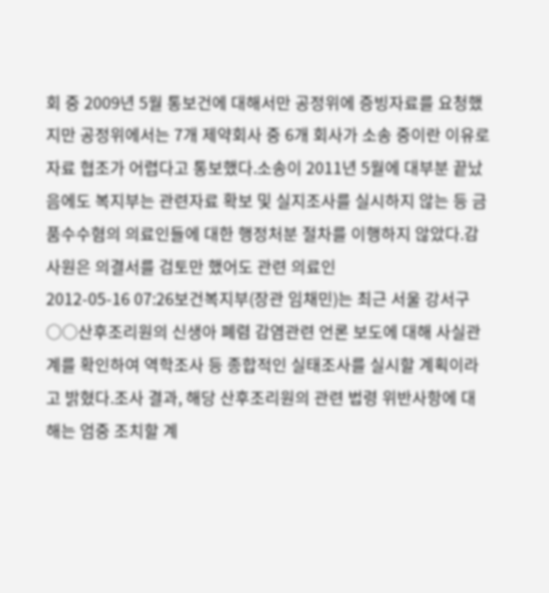회 중 2009년 5월 통보건에 대해서만 공정위에 증빙자료를 요청했지만 공정위에서는 7개 제약회사 중 6개 회사가 소송 중이란 이유로 자료 협조가 어렵다고 통보했다.소송이 2011년 5월에 대부분 끝났음에도 복지부는 관련자료 확보 및 실지조사를 실시하지 않는 등 금품수수혐의 의료인들에 대한 행정처분 절차를 이행하지 않았다.감사원은 의결서를 검토만 했어도 관련 의료인
2012-05-16 07:26보건복지부(장관 임채민)는 최근 서울 강서구 ○○산후조리원의 신생아 폐렴 감염관련 언론 보도에 대해 사실관계를 확인하여 역학조사 등 종합적인 실태조사를 실시할 계획이라고 밝혔다.조사 결과, 해당 산후조리원의 관련 법령 위반사항에 대해는 엄중 조치할 계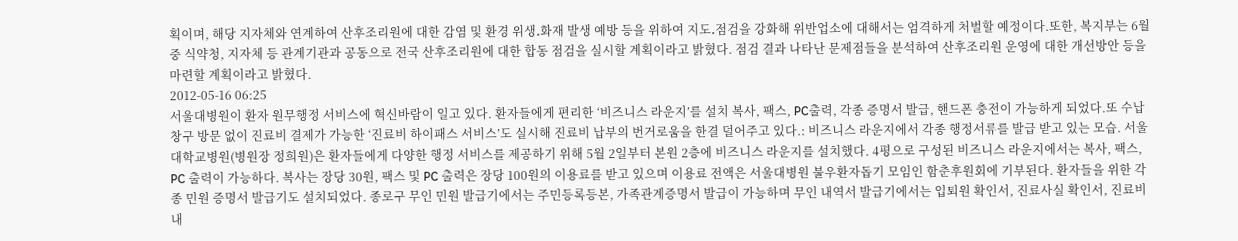획이며, 해당 지자체와 연계하여 산후조리원에 대한 감염 및 환경 위생․화재 발생 예방 등을 위하여 지도․점검을 강화해 위반업소에 대해서는 엄격하게 처벌할 예정이다.또한, 복지부는 6월중 식약청, 지자체 등 관계기관과 공동으로 전국 산후조리원에 대한 합동 점검을 실시할 계획이라고 밝혔다. 점검 결과 나타난 문제점들을 분석하여 산후조리원 운영에 대한 개선방안 등을 마련할 계획이라고 밝혔다.
2012-05-16 06:25
서울대병원이 환자 원무행정 서비스에 혁신바람이 일고 있다. 환자들에게 편리한 ‘비즈니스 라운지’를 설치 복사, 팩스, PC출력, 각종 증명서 발급, 핸드폰 충전이 가능하게 되었다.또 수납 창구 방문 없이 진료비 결제가 가능한 ‘진료비 하이패스 서비스’도 실시해 진료비 납부의 번거로움을 한결 덜어주고 있다.: 비즈니스 라운지에서 각종 행정서류를 발급 받고 있는 모습. 서울대학교병원(병원장 정희원)은 환자들에게 다양한 행정 서비스를 제공하기 위해 5월 2일부터 본원 2층에 비즈니스 라운지를 설치했다. 4평으로 구성된 비즈니스 라운지에서는 복사, 팩스, PC 출력이 가능하다. 복사는 장당 30원, 팩스 및 PC 출력은 장당 100원의 이용료를 받고 있으며 이용료 전액은 서울대병원 불우환자돕기 모임인 함춘후원회에 기부된다. 환자들을 위한 각종 민원 증명서 발급기도 설치되었다. 종로구 무인 민원 발급기에서는 주민등록등본, 가족관계증명서 발급이 가능하며 무인 내역서 발급기에서는 입퇴원 확인서, 진료사실 확인서, 진료비내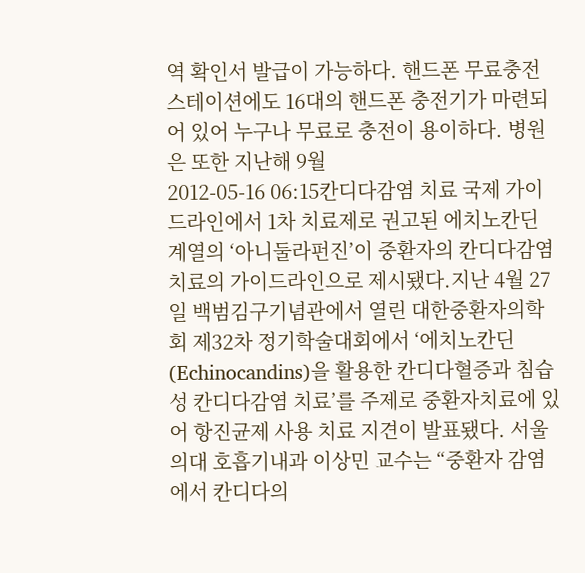역 확인서 발급이 가능하다. 핸드폰 무료충전 스테이션에도 16대의 핸드폰 충전기가 마련되어 있어 누구나 무료로 충전이 용이하다. 병원은 또한 지난해 9월
2012-05-16 06:15칸디다감염 치료 국제 가이드라인에서 1차 치료제로 권고된 에치노칸딘 계열의 ‘아니둘라펀진’이 중환자의 칸디다감염 치료의 가이드라인으로 제시됐다.지난 4월 27일 백범김구기념관에서 열린 대한중환자의학회 제32차 정기학술대회에서 ‘에치노칸딘(Echinocandins)을 활용한 칸디다혈증과 침습성 칸디다감염 치료’를 주제로 중환자치료에 있어 항진균제 사용 치료 지견이 발표됐다. 서울의대 호흡기내과 이상민 교수는 “중환자 감염에서 칸디다의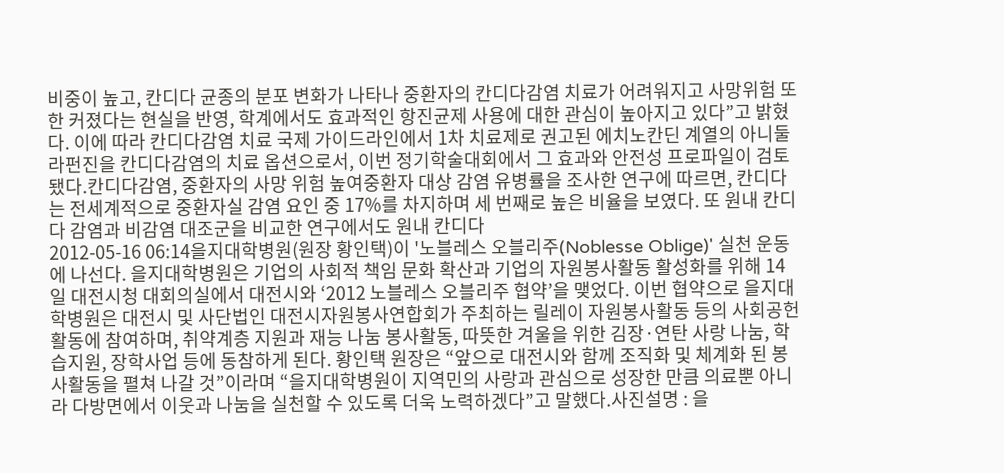비중이 높고, 칸디다 균종의 분포 변화가 나타나 중환자의 칸디다감염 치료가 어려워지고 사망위험 또한 커졌다는 현실을 반영, 학계에서도 효과적인 항진균제 사용에 대한 관심이 높아지고 있다”고 밝혔다. 이에 따라 칸디다감염 치료 국제 가이드라인에서 1차 치료제로 권고된 에치노칸딘 계열의 아니둘라펀진을 칸디다감염의 치료 옵션으로서, 이번 정기학술대회에서 그 효과와 안전성 프로파일이 검토됐다.칸디다감염, 중환자의 사망 위험 높여중환자 대상 감염 유병률을 조사한 연구에 따르면, 칸디다는 전세계적으로 중환자실 감염 요인 중 17%를 차지하며 세 번째로 높은 비율을 보였다. 또 원내 칸디다 감염과 비감염 대조군을 비교한 연구에서도 원내 칸디다
2012-05-16 06:14을지대학병원(원장 황인택)이 '노블레스 오블리주(Noblesse Oblige)' 실천 운동에 나선다. 을지대학병원은 기업의 사회적 책임 문화 확산과 기업의 자원봉사활동 활성화를 위해 14일 대전시청 대회의실에서 대전시와 ‘2012 노블레스 오블리주 협약’을 맺었다. 이번 협약으로 을지대학병원은 대전시 및 사단법인 대전시자원봉사연합회가 주최하는 릴레이 자원봉사활동 등의 사회공헌활동에 참여하며, 취약계층 지원과 재능 나눔 봉사활동, 따뜻한 겨울을 위한 김장·연탄 사랑 나눔, 학습지원, 장학사업 등에 동참하게 된다. 황인택 원장은 “앞으로 대전시와 함께 조직화 및 체계화 된 봉사활동을 펼쳐 나갈 것”이라며 “을지대학병원이 지역민의 사랑과 관심으로 성장한 만큼 의료뿐 아니라 다방면에서 이웃과 나눔을 실천할 수 있도록 더욱 노력하겠다”고 말했다.사진설명 : 을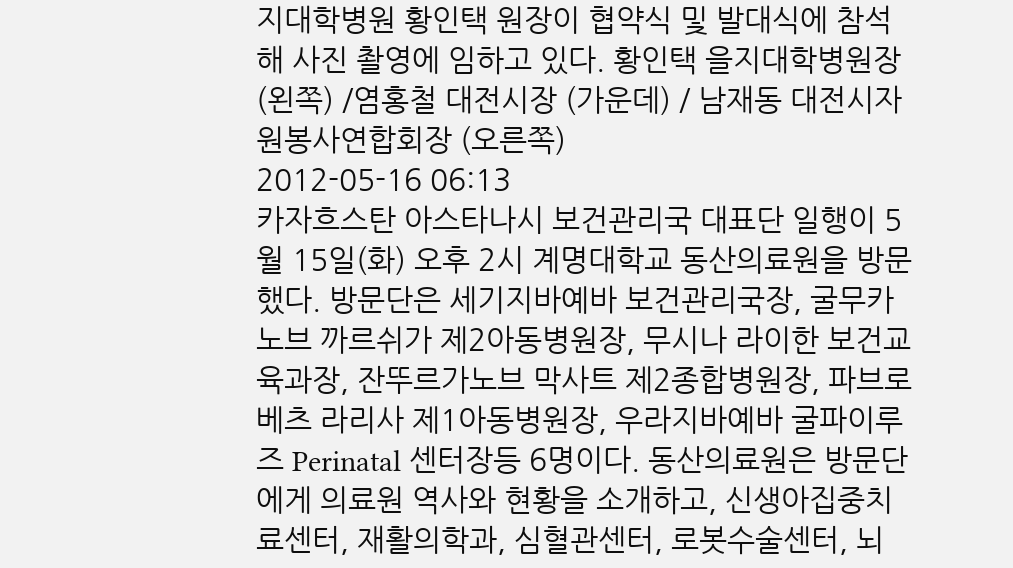지대학병원 황인택 원장이 협약식 및 발대식에 참석해 사진 촬영에 임하고 있다. 황인택 을지대학병원장 (왼쪽) /염홍철 대전시장 (가운데) / 남재동 대전시자원봉사연합회장 (오른쪽)
2012-05-16 06:13
카자흐스탄 아스타나시 보건관리국 대표단 일행이 5월 15일(화) 오후 2시 계명대학교 동산의료원을 방문했다. 방문단은 세기지바예바 보건관리국장, 굴무카노브 까르쉬가 제2아동병원장, 무시나 라이한 보건교육과장, 잔뚜르가노브 막사트 제2종합병원장, 파브로베츠 라리사 제1아동병원장, 우라지바예바 굴파이루즈 Perinatal 센터장등 6명이다. 동산의료원은 방문단에게 의료원 역사와 현황을 소개하고, 신생아집중치료센터, 재활의학과, 심혈관센터, 로봇수술센터, 뇌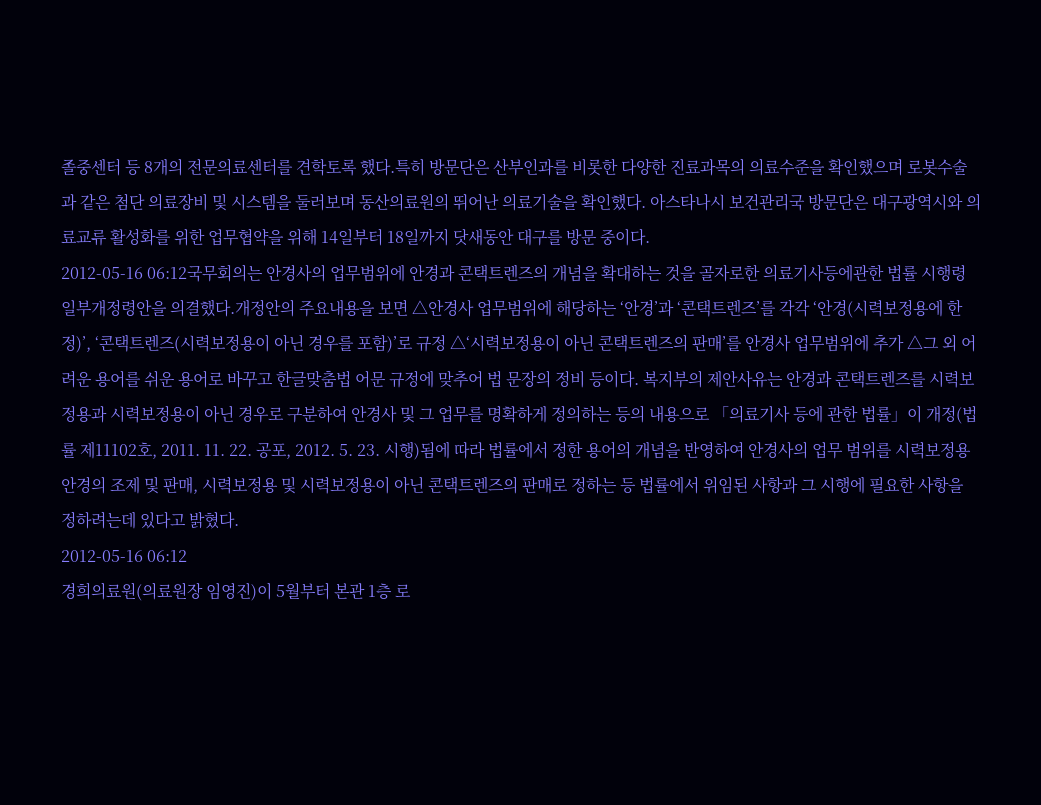졸중센터 등 8개의 전문의료센터를 견학토록 했다.특히 방문단은 산부인과를 비롯한 다양한 진료과목의 의료수준을 확인했으며 로봇수술과 같은 첨단 의료장비 및 시스템을 둘러보며 동산의료원의 뛰어난 의료기술을 확인했다. 아스타나시 보건관리국 방문단은 대구광역시와 의료교류 활성화를 위한 업무협약을 위해 14일부터 18일까지 닷새동안 대구를 방문 중이다.
2012-05-16 06:12국무회의는 안경사의 업무범위에 안경과 콘택트렌즈의 개념을 확대하는 것을 골자로한 의료기사등에관한 법률 시행령 일부개정령안을 의결했다.개정안의 주요내용을 보면 △안경사 업무범위에 해당하는 ‘안경’과 ‘콘택트렌즈’를 각각 ‘안경(시력보정용에 한정)’, ‘콘택트렌즈(시력보정용이 아닌 경우를 포함)’로 규정 △‘시력보정용이 아닌 콘택트렌즈의 판매’를 안경사 업무범위에 추가 △그 외 어려운 용어를 쉬운 용어로 바꾸고 한글맞춤법 어문 규정에 맞추어 법 문장의 정비 등이다. 복지부의 제안사유는 안경과 콘택트렌즈를 시력보정용과 시력보정용이 아닌 경우로 구분하여 안경사 및 그 업무를 명확하게 정의하는 등의 내용으로 「의료기사 등에 관한 법률」이 개정(법률 제11102호, 2011. 11. 22. 공포, 2012. 5. 23. 시행)됨에 따라 법률에서 정한 용어의 개념을 반영하여 안경사의 업무 범위를 시력보정용 안경의 조제 및 판매, 시력보정용 및 시력보정용이 아닌 콘택트렌즈의 판매로 정하는 등 법률에서 위임된 사항과 그 시행에 필요한 사항을 정하려는데 있다고 밝혔다.
2012-05-16 06:12
경희의료원(의료원장 임영진)이 5월부터 본관 1층 로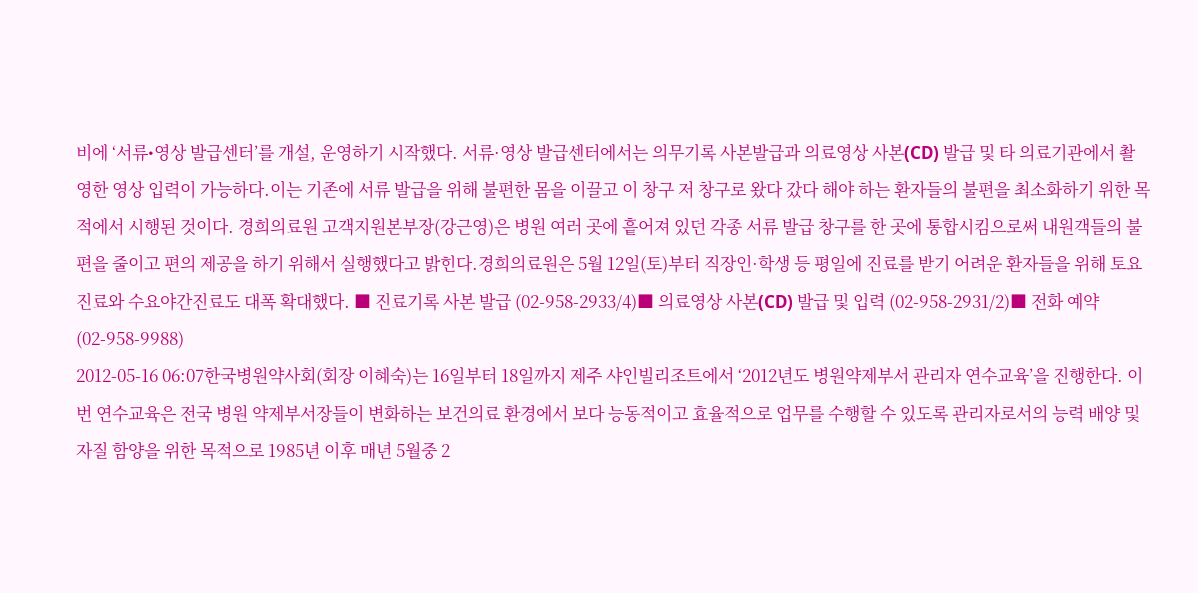비에 ‘서류•영상 발급센터’를 개설, 운영하기 시작했다. 서류·영상 발급센터에서는 의무기록 사본발급과 의료영상 사본(CD) 발급 및 타 의료기관에서 촬영한 영상 입력이 가능하다.이는 기존에 서류 발급을 위해 불편한 몸을 이끌고 이 창구 저 창구로 왔다 갔다 해야 하는 환자들의 불편을 최소화하기 위한 목적에서 시행된 것이다. 경희의료원 고객지원본부장(강근영)은 병원 여러 곳에 흩어져 있던 각종 서류 발급 창구를 한 곳에 통합시킴으로써 내원객들의 불편을 줄이고 편의 제공을 하기 위해서 실행했다고 밝힌다.경희의료원은 5월 12일(토)부터 직장인·학생 등 평일에 진료를 받기 어려운 환자들을 위해 토요진료와 수요야간진료도 대폭 확대했다. ■ 진료기록 사본 발급 (02-958-2933/4)■ 의료영상 사본(CD) 발급 및 입력 (02-958-2931/2)■ 전화 예약 (02-958-9988)
2012-05-16 06:07한국병원약사회(회장 이혜숙)는 16일부터 18일까지 제주 샤인빌리조트에서 ‘2012년도 병원약제부서 관리자 연수교육’을 진행한다. 이번 연수교육은 전국 병원 약제부서장들이 변화하는 보건의료 환경에서 보다 능동적이고 효율적으로 업무를 수행할 수 있도록 관리자로서의 능력 배양 및 자질 함양을 위한 목적으로 1985년 이후 매년 5월중 2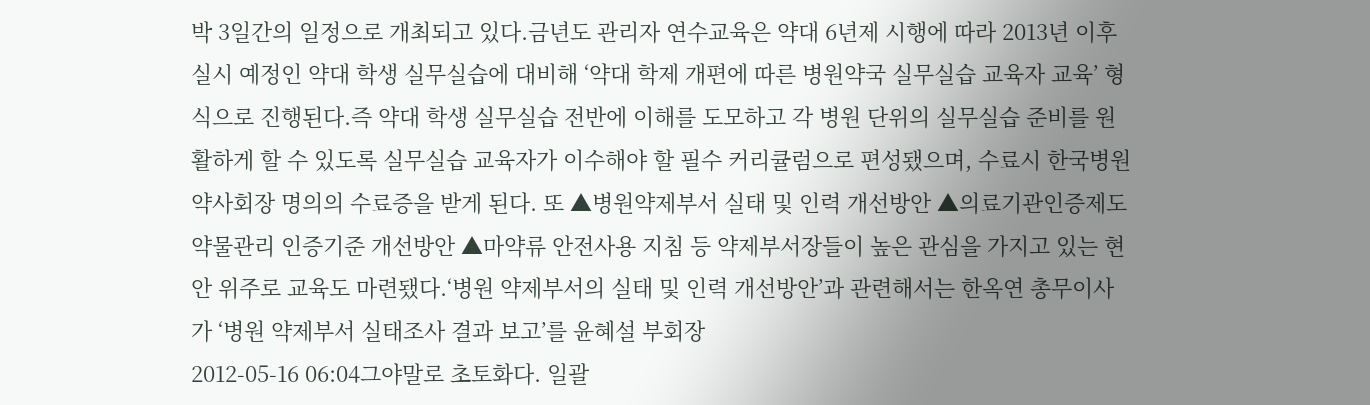박 3일간의 일정으로 개최되고 있다.금년도 관리자 연수교육은 약대 6년제 시행에 따라 2013년 이후 실시 예정인 약대 학생 실무실습에 대비해 ‘약대 학제 개편에 따른 병원약국 실무실습 교육자 교육’ 형식으로 진행된다.즉 약대 학생 실무실습 전반에 이해를 도모하고 각 병원 단위의 실무실습 준비를 원활하게 할 수 있도록 실무실습 교육자가 이수해야 할 필수 커리큘럼으로 편성됐으며, 수료시 한국병원약사회장 명의의 수료증을 받게 된다. 또 ▲병원약제부서 실태 및 인력 개선방안 ▲의료기관인증제도 약물관리 인증기준 개선방안 ▲마약류 안전사용 지침 등 약제부서장들이 높은 관심을 가지고 있는 현안 위주로 교육도 마련됐다.‘병원 약제부서의 실태 및 인력 개선방안’과 관련해서는 한옥연 총무이사가 ‘병원 약제부서 실태조사 결과 보고’를 윤혜설 부회장
2012-05-16 06:04그야말로 초토화다. 일괄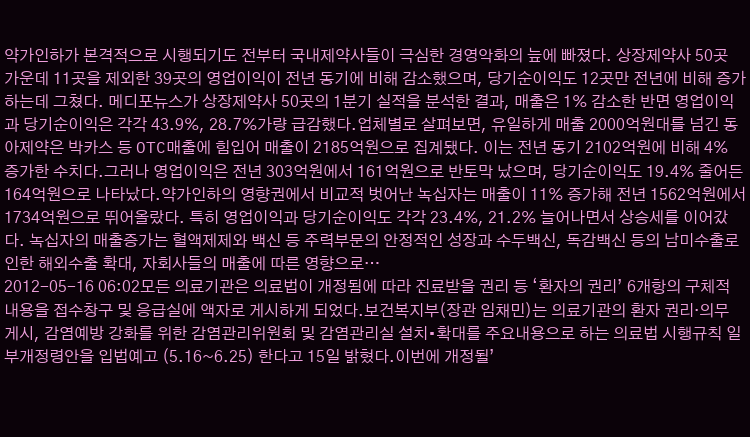약가인하가 본격적으로 시행되기도 전부터 국내제약사들이 극심한 경영악화의 늪에 빠졌다. 상장제약사 50곳 가운데 11곳을 제외한 39곳의 영업이익이 전년 동기에 비해 감소했으며, 당기순이익도 12곳만 전년에 비해 증가하는데 그쳤다. 메디포뉴스가 상장제약사 50곳의 1분기 실적을 분석한 결과, 매출은 1% 감소한 반면 영업이익과 당기순이익은 각각 43.9%, 28.7%가량 급감했다.업체별로 살펴보면, 유일하게 매출 2000억원대를 넘긴 동아제약은 박카스 등 OTC매출에 힘입어 매출이 2185억원으로 집계됐다. 이는 전년 동기 2102억원에 비해 4% 증가한 수치다.그러나 영업이익은 전년 303억원에서 161억원으로 반토막 났으며, 당기순이익도 19.4% 줄어든 164억원으로 나타났다.약가인하의 영향권에서 비교적 벗어난 녹십자는 매출이 11% 증가해 전년 1562억원에서 1734억원으로 뛰어올랐다. 특히 영업이익과 당기순이익도 각각 23.4%, 21.2% 늘어나면서 상승세를 이어갔다. 녹십자의 매출증가는 혈액제제와 백신 등 주력부문의 안정적인 성장과 수두백신, 독감백신 등의 남미수출로 인한 해외수출 확대, 자회사들의 매출에 따른 영향으로…
2012-05-16 06:02모든 의료기관은 의료법이 개정됨에 따라 진료받을 권리 등 ‘환자의 권리’ 6개항의 구체적 내용을 접수창구 및 응급실에 액자로 게시하게 되었다.보건복지부(장관 임채민)는 의료기관의 환자 권리·의무 게시, 감염예방 강화를 위한 감염관리위원회 및 감염관리실 설치•확대를 주요내용으로 하는 의료법 시행규칙 일부개정령안을 입법예고 (5.16~6.25) 한다고 15일 밝혔다.이번에 개정될’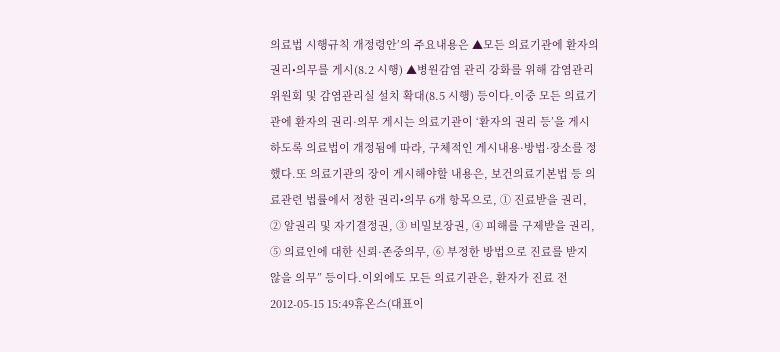의료법 시행규칙 개정령안’의 주요내용은 ▲모든 의료기관에 환자의 권리•의무를 게시(8.2 시행) ▲병원감염 관리 강화를 위해 감염관리위원회 및 감염관리실 설치 확대(8.5 시행) 등이다.이중 모든 의료기관에 환자의 권리·의무 게시는 의료기관이 ‘환자의 권리 등’을 게시하도록 의료법이 개정됨에 따라, 구체적인 게시내용·방법·장소를 정했다.또 의료기관의 장이 게시해야할 내용은, 보건의료기본법 등 의료관련 법률에서 정한 권리•의무 6개 항목으로, ① 진료받을 권리, ② 알권리 및 자기결정권, ③ 비밀보장권, ④ 피해를 구제받을 권리, ⑤ 의료인에 대한 신뢰·존중의무, ⑥ 부정한 방법으로 진료를 받지 않을 의무” 등이다.이외에도 모든 의료기관은, 환자가 진료 전
2012-05-15 15:49휴온스(대표이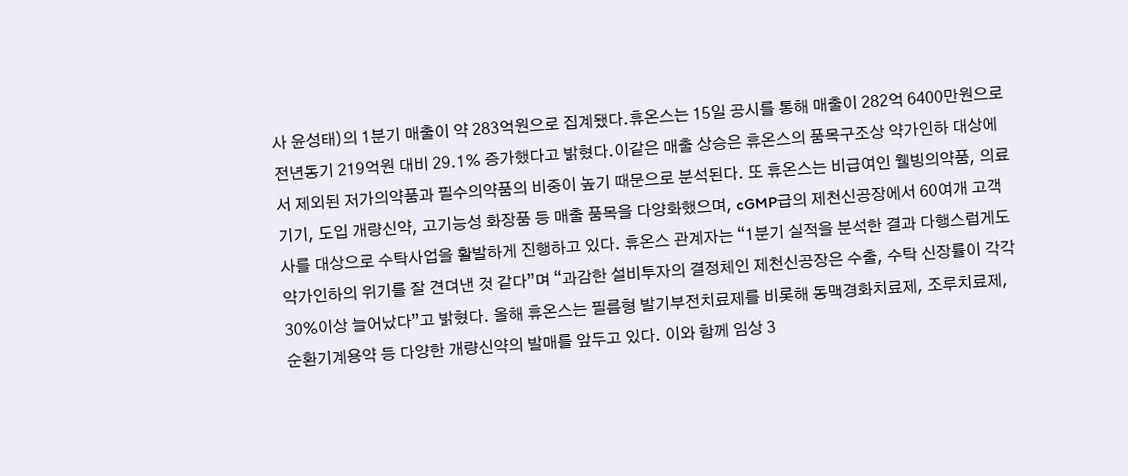사 윤성태)의 1분기 매출이 약 283억원으로 집계됐다.휴온스는 15일 공시를 통해 매출이 282억 6400만원으로 전년동기 219억원 대비 29.1% 증가했다고 밝혔다.이같은 매출 상승은 휴온스의 품목구조상 약가인하 대상에서 제외된 저가의약품과 필수의약품의 비중이 높기 때문으로 분석된다. 또 휴온스는 비급여인 웰빙의약품, 의료기기, 도입 개량신약, 고기능성 화장품 등 매출 품목을 다양화했으며, cGMP급의 제천신공장에서 60여개 고객사를 대상으로 수탁사업을 활발하게 진행하고 있다. 휴온스 관계자는 “1분기 실적을 분석한 결과 다행스럽게도 약가인하의 위기를 잘 견뎌낸 것 같다”며 “과감한 설비투자의 결정체인 제천신공장은 수출, 수탁 신장률이 각각 30%이상 늘어났다”고 밝혔다. 올해 휴온스는 필름형 발기부전치료제를 비롯해 동맥경화치료제, 조루치료제, 순환기계용약 등 다양한 개량신약의 발매를 앞두고 있다. 이와 함께 임상 3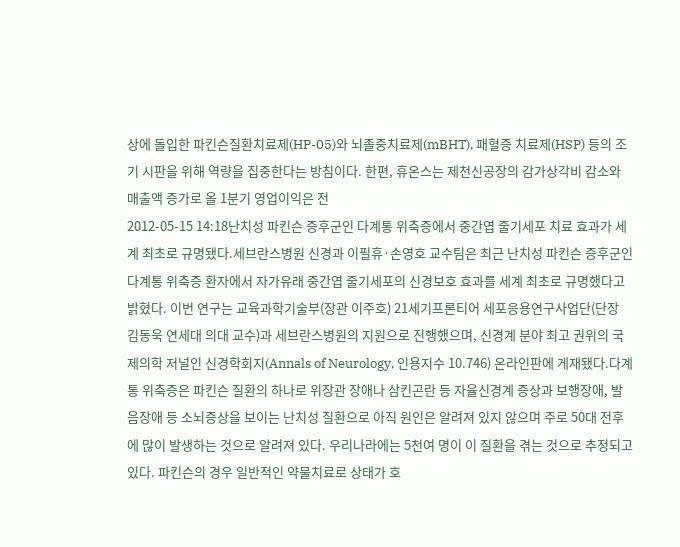상에 돌입한 파킨슨질환치료제(HP-05)와 뇌졸중치료제(mBHT), 패혈증 치료제(HSP) 등의 조기 시판을 위해 역량을 집중한다는 방침이다. 한편, 휴온스는 제천신공장의 감가상각비 감소와 매출액 증가로 올 1분기 영업이익은 전
2012-05-15 14:18난치성 파킨슨 증후군인 다계통 위축증에서 중간엽 줄기세포 치료 효과가 세계 최초로 규명됐다.세브란스병원 신경과 이필휴·손영호 교수팀은 최근 난치성 파킨슨 증후군인 다계통 위축증 환자에서 자가유래 중간엽 줄기세포의 신경보호 효과를 세계 최초로 규명했다고 밝혔다. 이번 연구는 교육과학기술부(장관 이주호) 21세기프론티어 세포응용연구사업단(단장 김동욱 연세대 의대 교수)과 세브란스병원의 지원으로 진행했으며, 신경계 분야 최고 권위의 국제의학 저널인 신경학회지(Annals of Neurology, 인용지수 10.746) 온라인판에 게재됐다.다계통 위축증은 파킨슨 질환의 하나로 위장관 장애나 삼킨곤란 등 자율신경계 증상과 보행장애, 발음장애 등 소뇌증상을 보이는 난치성 질환으로 아직 원인은 알려져 있지 않으며 주로 50대 전후에 많이 발생하는 것으로 알려져 있다. 우리나라에는 5천여 명이 이 질환을 겪는 것으로 추정되고 있다. 파킨슨의 경우 일반적인 약물치료로 상태가 호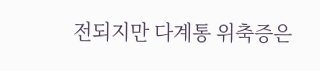전되지만 다계통 위축증은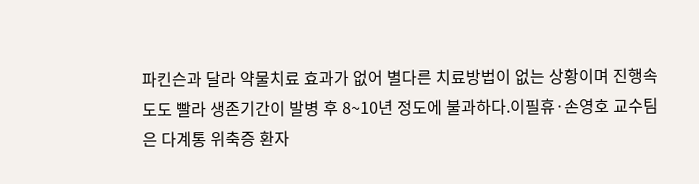파킨슨과 달라 약물치료 효과가 없어 별다른 치료방법이 없는 상황이며 진행속도도 빨라 생존기간이 발병 후 8~10년 정도에 불과하다.이필휴·손영호 교수팀은 다계통 위축증 환자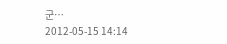군…
2012-05-15 14:14